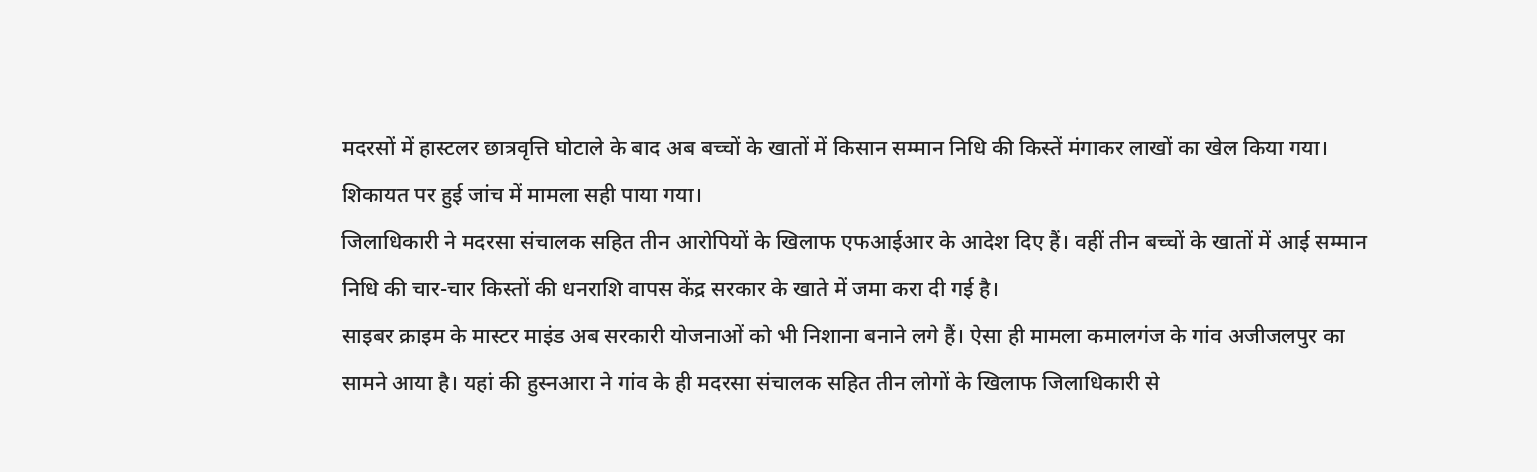मदरसों में हास्टलर छात्रवृत्ति घोटाले के बाद अब बच्चों के खातों में किसान सम्मान निधि की किस्तें मंगाकर लाखों का खेल किया गया। शिकायत पर हुई जांच में मामला सही पाया गया।
जिलाधिकारी ने मदरसा संचालक सहित तीन आरोपियों के खिलाफ एफआईआर के आदेश दिए हैं। वहीं तीन बच्चों के खातों में आई सम्मान निधि की चार-चार किस्तों की धनराशि वापस केंद्र सरकार के खाते में जमा करा दी गई है।
साइबर क्राइम के मास्टर माइंड अब सरकारी योजनाओं को भी निशाना बनाने लगे हैं। ऐसा ही मामला कमालगंज के गांव अजीजलपुर का सामने आया है। यहां की हुस्नआरा ने गांव के ही मदरसा संचालक सहित तीन लोगों के खिलाफ जिलाधिकारी से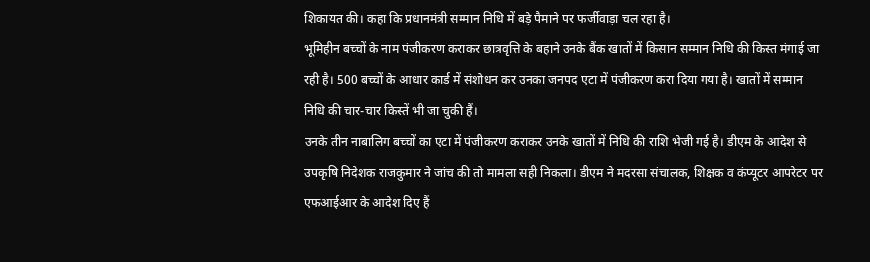शिकायत की। कहा कि प्रधानमंत्री सम्मान निधि में बड़े पैमाने पर फर्जीवाड़ा चल रहा है।
भूमिहीन बच्चों के नाम पंजीकरण कराकर छात्रवृत्ति के बहाने उनके बैंक खातों में किसान सम्मान निधि की किस्त मंगाई जा रही है। 500 बच्चों के आधार कार्ड में संशोधन कर उनका जनपद एटा में पंजीकरण करा दिया गया है। खातों में सम्मान निधि की चार-चार किस्तें भी जा चुकी हैं।
उनके तीन नाबालिग बच्चों का एटा में पंजीकरण कराकर उनके खातों में निधि की राशि भेजी गई है। डीएम के आदेश से उपकृषि निदेशक राजकुमार ने जांच की तो मामला सही निकला। डीएम ने मदरसा संचालक, शिक्षक व कंप्यूटर आपरेटर पर एफआईआर के आदेश दिए हैं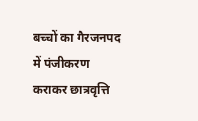बच्चों का गैरजनपद में पंजीकरण कराकर छात्रवृत्ति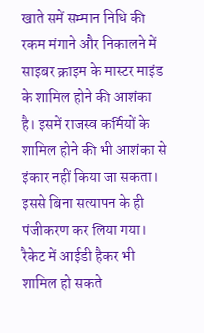खाते समें सम्मान निधि की रकम मंगाने और निकालने में साइबर क्राइम के मास्टर माइंड के शामिल होने की आशंका है। इसमें राजस्व कर्मियों के शामिल होने की भी आशंका से इंकार नहीं किया जा सकता।
इससे बिना सत्यापन के ही पंजीकरण कर लिया गया। रैकेट में आईडी हैकर भी शामिल हो सकते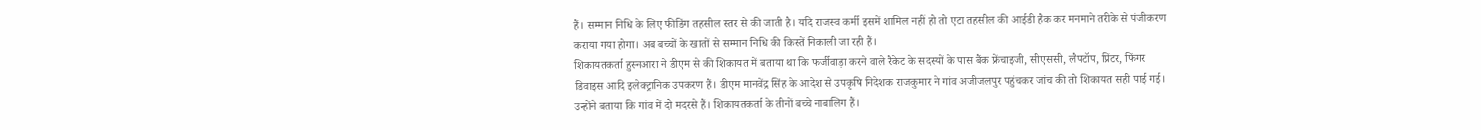हैं। सम्मान निधि के लिए फीडिंग तहसील स्तर से की जाती है। यदि राजस्व कर्मी इसमें शामिल नहीं हो तो एटा तहसील की आईडी हैक कर मनमाने तरीके से पंजीकरण कराया गया होगा। अब बच्चों के खातों से सम्मान निधि की किस्तें निकाली जा रही हैं।
शिकायतकर्ता हुस्नआरा ने डीएम से की शिकायत में बताया था कि फर्जीवाड़ा करने वाले रैकेट के सदस्यों के पास बैंक फ्रेंचाइजी, सीएससी, लैपटॉप, प्रिंटर, फिंगर डिवाइस आदि इलेक्ट्रानिक उपकरण हैं। डीएम मानवेंद्र सिंह के आदेश से उपकृषि निदेशक राजकुमार ने गांव अजीजलपुर पहुंचकर जांच की तो शिकायत सही पाई गई। उन्होंने बताया कि गांव में दो मदरसे हैं। शिकायतकर्ता के तीनों बच्चे नाबालिग हैं।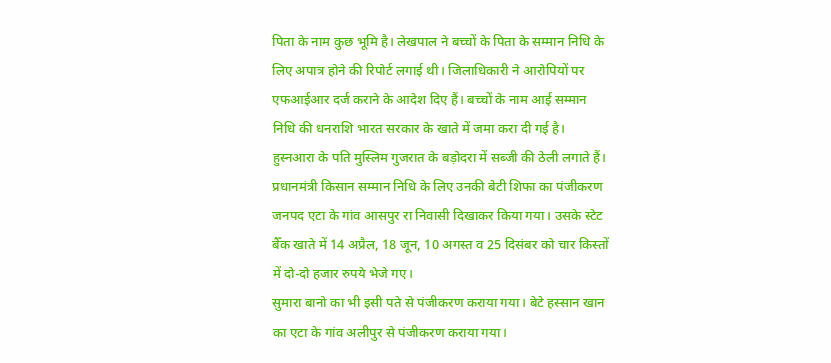पिता के नाम कुछ भूमि है। लेखपाल ने बच्चों के पिता के सम्मान निधि के लिए अपात्र होने की रिपोर्ट लगाई थी। जिलाधिकारी ने आरोपियों पर एफआईआर दर्ज कराने के आदेश दिए हैं। बच्चों के नाम आई सम्मान निधि की धनराशि भारत सरकार के खाते में जमा करा दी गई है।
हुस्नआरा के पति मुस्लिम गुजरात के बड़ोदरा में सब्जी की ठेली लगाते हैं। प्रधानमंत्री किसान सम्मान निधि के लिए उनकी बेटी शिफा का पंजीकरण जनपद एटा के गांव आसपुर रा निवासी दिखाकर किया गया। उसके स्टेट बैँक खाते में 14 अप्रैल, 18 जून, 10 अगस्त व 25 दिसंबर को चार किस्तों में दो-दो हजार रुपये भेजे गए।
सुमारा बानो का भी इसी पते से पंजीकरण कराया गया। बेटे हस्सान खान का एटा के गांव अलीपुर से पंजीकरण कराया गया।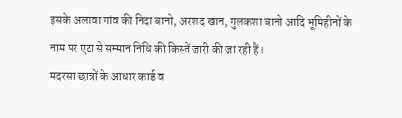इसके अलावा गांव की निदा बानो, अरशद खान, गुलकशा बानो आदि भूमिहीनों के नाम पर एटा से सम्मान निधि की किस्तें जारी की जा रही हैं।
मदरसा छात्रों के आधार कार्ड व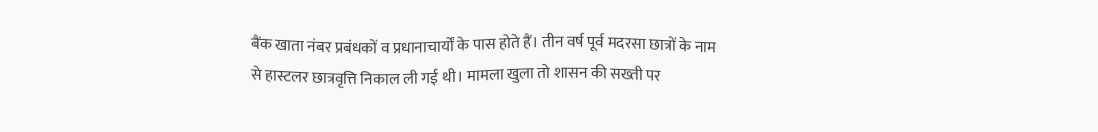बैंक खाता नंबर प्रबंधकों व प्रधानाचार्यों के पास होते हैं। तीन वर्ष पूर्व मदरसा छात्रों के नाम से हास्टलर छात्रवृत्ति निकाल ली गई थी। मामला खुला तो शासन की सख्ती पर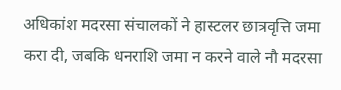अधिकांश मदरसा संचालकों ने हास्टलर छात्रवृत्ति जमा करा दी, जबकि धनराशि जमा न करने वाले नौ मदरसा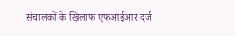संचालकों के खिलाफ एफआईआर दर्ज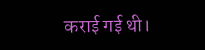कराई गई थी।